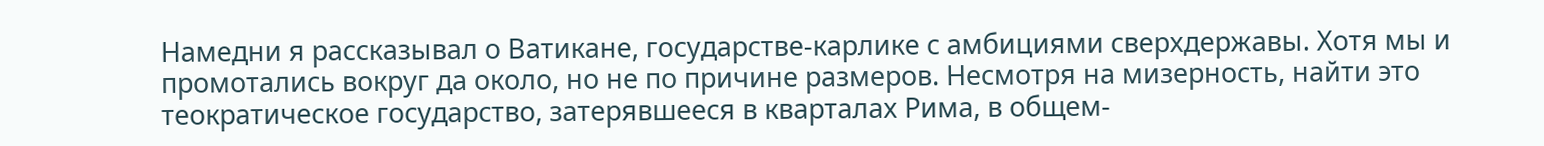Намедни я рассказывал о Ватикане, государстве-карлике с амбициями сверхдержавы. Хотя мы и промотались вокруг да около, но не по причине размеров. Несмотря на мизерность, найти это теократическое государство, затерявшееся в кварталах Рима, в общем-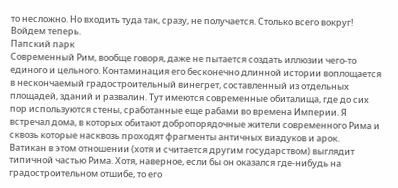то несложно. Но входить туда так, сразу, не получается. Столько всего вокруг!
Войдем теперь.
Папский парк
Современный Рим, вообще говоря, даже не пытается создать иллюзии чего-то единого и цельного. Контаминация его бесконечно длинной истории воплощается в нескончаемый градостроительный винегрет, составленный из отдельных площадей, зданий и развалин. Тут имеются современные обиталища, где до сих пор используются стены, сработанные еще рабами во времена Империи. Я встречал дома, в которых обитают добропорядочные жители современного Рима и сквозь которые насквозь проходят фрагменты античных виадуков и арок.
Ватикан в этом отношении (хотя и считается другим государством) выглядит типичной частью Рима. Хотя, наверное, если бы он оказался где-нибудь на градостроительном отшибе, то его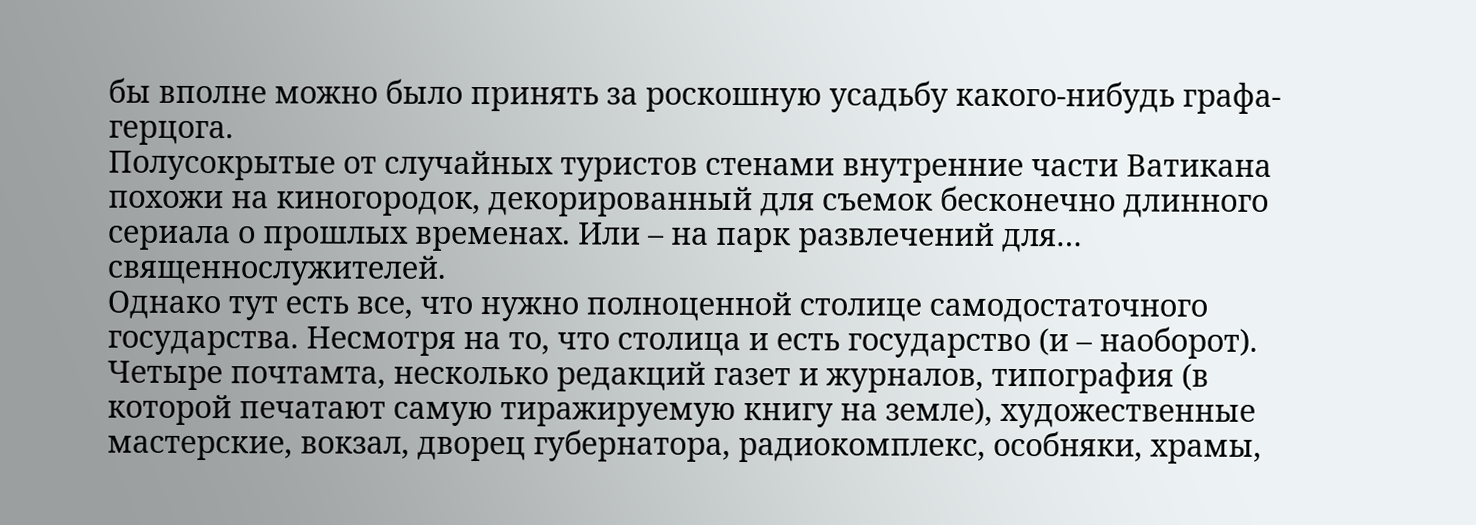бы вполне можно было принять за роскошную усадьбу какого-нибудь графа-герцога.
Полусокрытые от случайных туристов стенами внутренние части Ватикана похожи на киногородок, декорированный для съемок бесконечно длинного сериала о прошлых временах. Или – на парк развлечений для… священнослужителей.
Однако тут есть все, что нужно полноценной столице самодостаточного государства. Несмотря на то, что столица и есть государство (и – наоборот).
Четыре почтамта, несколько редакций газет и журналов, типография (в которой печатают самую тиражируемую книгу на земле), художественные мастерские, вокзал, дворец губернатора, радиокомплекс, особняки, храмы,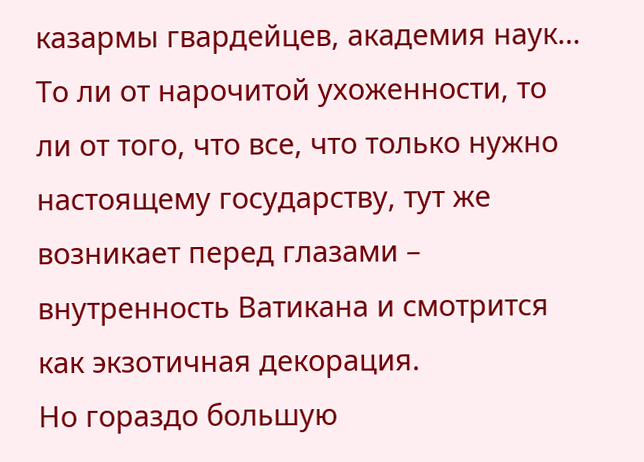казармы гвардейцев, академия наук… То ли от нарочитой ухоженности, то ли от того, что все, что только нужно настоящему государству, тут же возникает перед глазами – внутренность Ватикана и смотрится как экзотичная декорация.
Но гораздо большую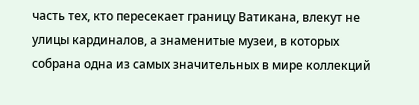часть тех, кто пересекает границу Ватикана, влекут не улицы кардиналов, а знаменитые музеи, в которых собрана одна из самых значительных в мире коллекций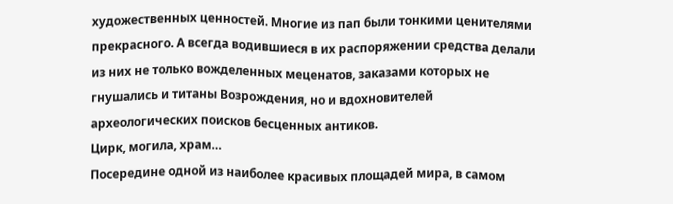художественных ценностей. Многие из пап были тонкими ценителями прекрасного. А всегда водившиеся в их распоряжении средства делали из них не только вожделенных меценатов, заказами которых не гнушались и титаны Возрождения, но и вдохновителей археологических поисков бесценных антиков.
Цирк, могила, храм…
Посередине одной из наиболее красивых площадей мира, в самом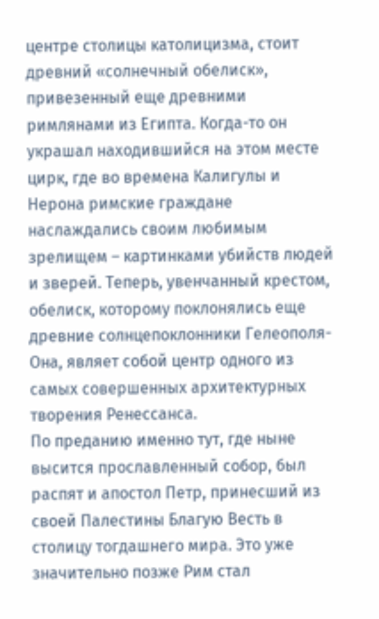центре столицы католицизма, стоит древний «солнечный обелиск», привезенный еще древними римлянами из Египта. Когда-то он украшал находившийся на этом месте цирк, где во времена Калигулы и Нерона римские граждане наслаждались своим любимым зрелищем – картинками убийств людей и зверей. Теперь, увенчанный крестом, обелиск, которому поклонялись еще древние солнцепоклонники Гелеополя-Она, являет собой центр одного из самых совершенных архитектурных творения Ренессанса.
По преданию именно тут, где ныне высится прославленный собор, был распят и апостол Петр, принесший из своей Палестины Благую Весть в столицу тогдашнего мира. Это уже значительно позже Рим стал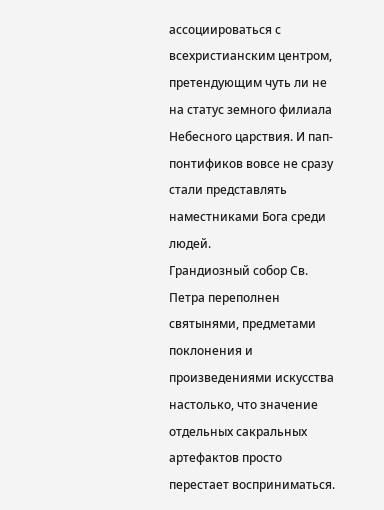ассоциироваться с всехристианским центром, претендующим чуть ли не на статус земного филиала Небесного царствия. И пап-понтификов вовсе не сразу стали представлять наместниками Бога среди людей.
Грандиозный собор Св. Петра переполнен святынями, предметами поклонения и произведениями искусства настолько, что значение отдельных сакральных артефактов просто перестает восприниматься.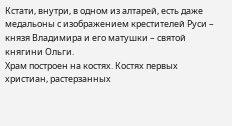Кстати, внутри, в одном из алтарей, есть даже медальоны с изображением крестителей Руси – князя Владимира и его матушки – святой княгини Ольги.
Храм построен на костях. Костях первых христиан, растерзанных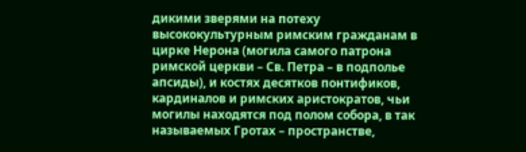дикими зверями на потеху высококультурным римским гражданам в цирке Нерона (могила самого патрона римской церкви – Св. Петра – в подполье апсиды), и костях десятков понтификов, кардиналов и римских аристократов, чьи могилы находятся под полом собора, в так называемых Гротах – пространстве,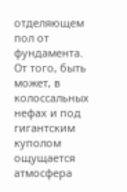отделяющем пол от фундамента.
От того, быть может, в колоссальных нефах и под гигантским куполом ощущается атмосфера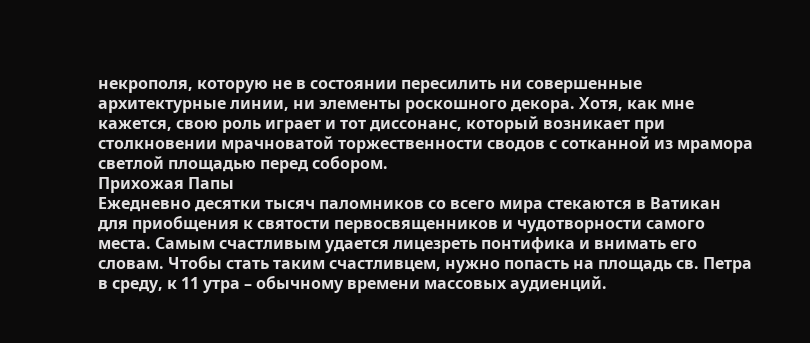некрополя, которую не в состоянии пересилить ни совершенные архитектурные линии, ни элементы роскошного декора. Хотя, как мне кажется, свою роль играет и тот диссонанс, который возникает при столкновении мрачноватой торжественности сводов с сотканной из мрамора светлой площадью перед собором.
Прихожая Папы
Ежедневно десятки тысяч паломников со всего мира стекаются в Ватикан для приобщения к святости первосвященников и чудотворности самого места. Самым счастливым удается лицезреть понтифика и внимать его словам. Чтобы стать таким счастливцем, нужно попасть на площадь св. Петра в среду, к 11 утра – обычному времени массовых аудиенций.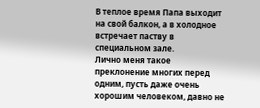В теплое время Папа выходит на свой балкон, а в холодное встречает паству в специальном зале.
Лично меня такое преклонение многих перед одним, пусть даже очень хорошим человеком, давно не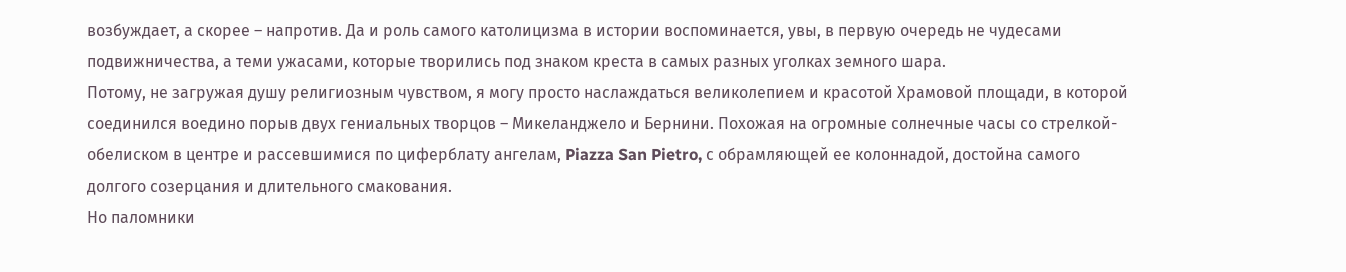возбуждает, а скорее – напротив. Да и роль самого католицизма в истории воспоминается, увы, в первую очередь не чудесами подвижничества, а теми ужасами, которые творились под знаком креста в самых разных уголках земного шара.
Потому, не загружая душу религиозным чувством, я могу просто наслаждаться великолепием и красотой Храмовой площади, в которой соединился воедино порыв двух гениальных творцов – Микеланджело и Бернини. Похожая на огромные солнечные часы со стрелкой-обелиском в центре и рассевшимися по циферблату ангелам, Piazza San Pietro, с обрамляющей ее колоннадой, достойна самого долгого созерцания и длительного смакования.
Но паломники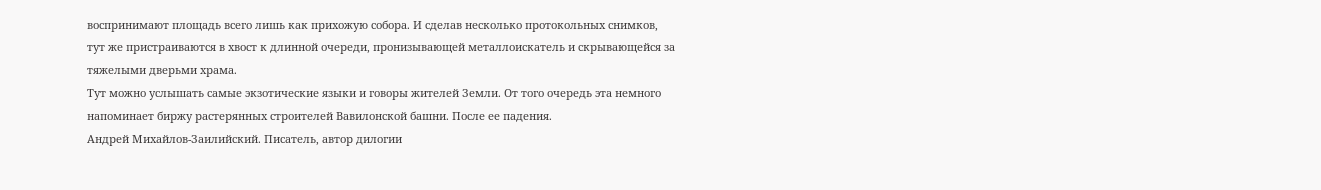воспринимают площадь всего лишь как прихожую собора. И сделав несколько протокольных снимков, тут же пристраиваются в хвост к длинной очереди, пронизывающей металлоискатель и скрывающейся за тяжелыми дверьми храма.
Тут можно услышать самые экзотические языки и говоры жителей Земли. От того очередь эта немного напоминает биржу растерянных строителей Вавилонской башни. После ее падения.
Андрей Михайлов-Заилийский. Писатель, автор дилогии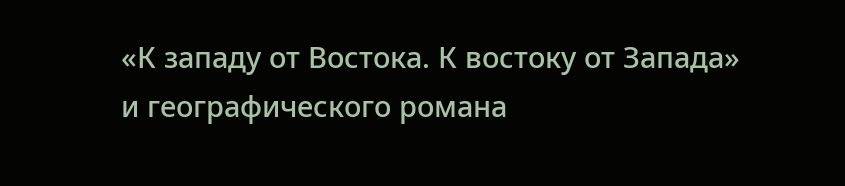«К западу от Востока. К востоку от Запада» и географического романа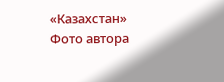«Казахстан»
Фото автора